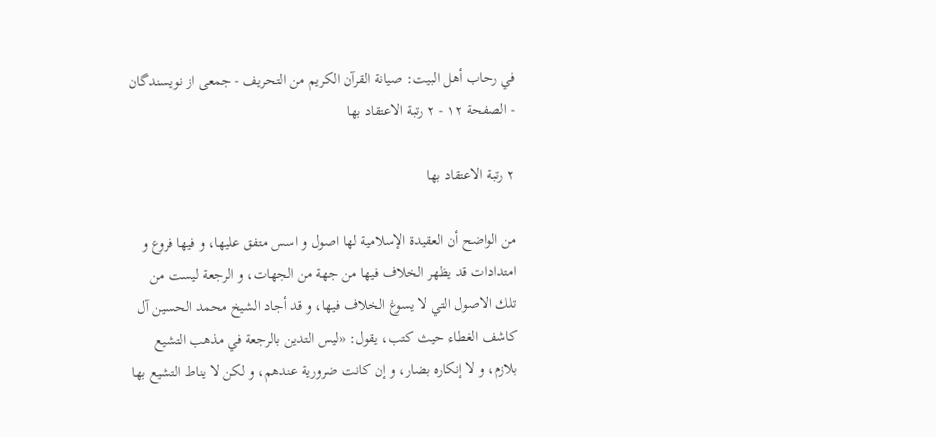في رحاب أهل البيت: صيانة القرآن الكريم من التحريف - جمعى از نويسندگان - الصفحة ١٢ - ٢ رتبة الاعتقاد بها

٢ رتبة الاعتقاد بها

من الواضح أن العقيدة الإسلامية لها اصول و اسس متفق عليها، و فيها فروع و امتدادات قد يظهر الخلاف فيها من جهة من الجهات، و الرجعة ليست من تلك الاصول التي لا يسوغ الخلاف فيها، و قد أجاد الشيخ محمد الحسين آل كاشف الغطاء حيث كتب، يقول: «ليس التدين بالرجعة في مذهب التشيع بلازم، و لا إنكاره بضار، و إن كانت ضرورية عندهم، و لكن لا يناط التشيع بها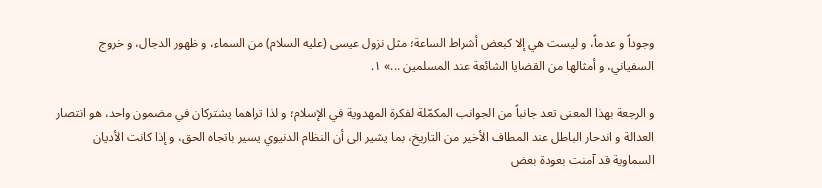وجوداً و عدماً، و ليست هي إلا كبعض أشراط الساعة؛ مثل نزول عيسى (عليه السلام) من السماء، و ظهور الدجال، و خروج السفياني، و أمثالها من القضايا الشائعة عند المسلمين ...» ١.

و الرجعة بهذا المعنى تعد جانباً من الجوانب المكمّلة لفكرة المهدوية في الإسلام؛ و لذا تراهما يشتركان في مضمون واحد، هو انتصار العدالة و اندحار الباطل عند المطاف الأخير من التاريخ، بما يشير الى أن النظام الدنيوي يسير باتجاه الحق، و إذا كانت الأديان السماوية قد آمنت بعودة بعض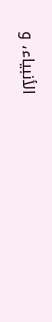الأنبياء، و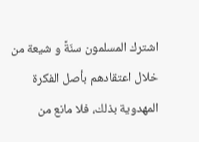اشترك المسلمون سنّةً و شيعة من خلال اعتقادهم بأصل الفكرة المهدوية بذلك، فلا مانع من‌